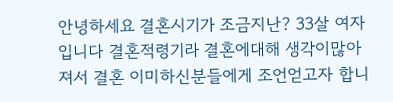안녕하세요 결혼시기가 조금지난? 33살 여자입니다 결혼적령기라 결혼에대해 생각이많아져서 결혼 이미하신분들에게 조언얻고자 합니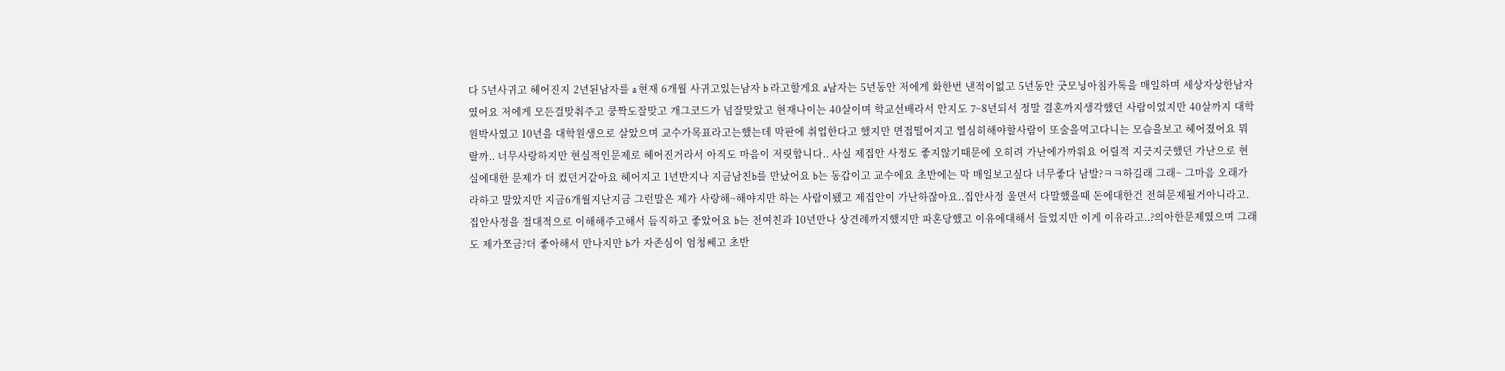다 5년사귀고 헤어진지 2년된남자를 a 현재 6개월 사귀고있는남자 b 라고할게요 a남자는 5년동안 저에게 화한번 낸적이없고 5년동안 굿모닝아침카톡을 매일하며 세상자상한남자였어요 저에게 모든걸맞춰주고 쿵짝도잘맞고 개그코드가 넘잘맞았고 현재나이는 40살이며 학교선배라서 안지도 7~8년되서 정말 결혼까지생각했던 사람이었지만 40살까지 대학원박사였고 10년을 대학원생으로 살았으며 교수가목표라고는했는데 막판에 취업한다고 했지만 면접떨어지고 열심히해야할사람이 또술을먹고다니는 모습을보고 헤어졌어요 뭐랄까.. 너무사랑하지만 현실적인문제로 헤어진거라서 아직도 마음이 저릿합니다.. 사실 제집안 사정도 좋지않기때문에 오히려 가난에가까워요 어릴적 지긋지긋했던 가난으로 현실에대한 문제가 더 컸던거같아요 헤어지고 1년반지나 지금남친b를 만났어요 b는 동갑이고 교수에요 초반에는 막 매일보고싶다 너무좋다 남발?ㅋㅋ하길래 그래~ 그마음 오래가라하고 말았지만 지금6개월지난지금 그런말은 제가 사랑해~해야지만 하는 사람이됐고 제집안이 가난하잖아요..집안사정 울면서 다말했을때 돈에대한건 전혀문제될거아니라고. 집안사정을 절대적으로 이해해주고해서 듬직하고 좋았어요 b는 전여친과 10년만나 상견례까지했지만 파혼당했고 이유에대해서 들었지만 이게 이유라고..?의아한문제였으며 그래도 제가쪼금?더 좋아해서 만나지만 b가 자존심이 엄청쎄고 초반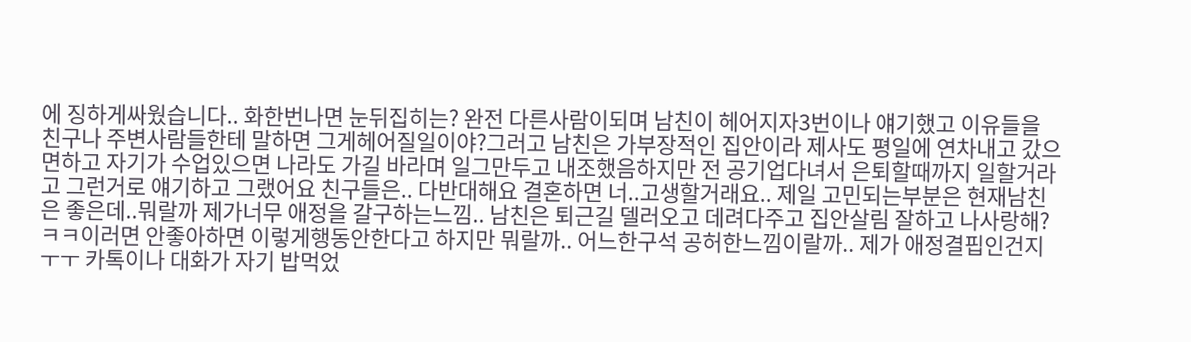에 징하게싸웠습니다.. 화한번나면 눈뒤집히는? 완전 다른사람이되며 남친이 헤어지자3번이나 얘기했고 이유들을 친구나 주변사람들한테 말하면 그게헤어질일이야?그러고 남친은 가부장적인 집안이라 제사도 평일에 연차내고 갔으면하고 자기가 수업있으면 나라도 가길 바라며 일그만두고 내조했음하지만 전 공기업다녀서 은퇴할때까지 일할거라고 그런거로 얘기하고 그랬어요 친구들은.. 다반대해요 결혼하면 너..고생할거래요.. 제일 고민되는부분은 현재남친은 좋은데..뭐랄까 제가너무 애정을 갈구하는느낌.. 남친은 퇴근길 델러오고 데려다주고 집안살림 잘하고 나사랑해?ㅋㅋ이러면 안좋아하면 이렇게행동안한다고 하지만 뭐랄까.. 어느한구석 공허한느낌이랄까.. 제가 애정결핍인건지ㅜㅜ 카톡이나 대화가 자기 밥먹었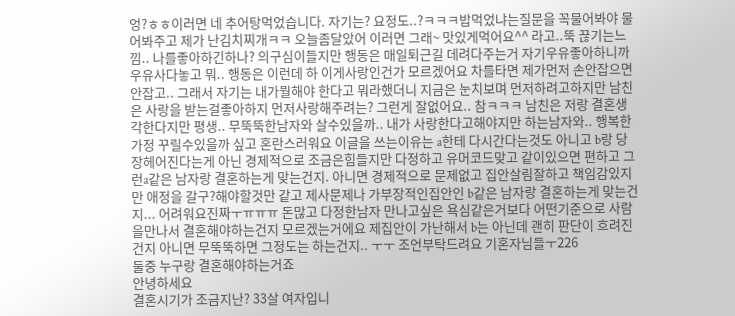엉?ㅎㅎ이러면 네 추어탕먹었습니다. 자기는? 요정도..?ㅋㅋㅋ밥먹었냐는질문을 꼭물어봐야 물어봐주고 제가 난김치찌개ㅋㅋ 오늘좀달았어 이러면 그래~ 맛있게먹어요^^ 라고..뚝 끊기는느낌.. 나를좋아하긴하나? 의구심이들지만 행동은 매일퇴근길 데려다주는거 자기우유좋아하니까 우유사다놓고 뭐.. 행동은 이런데 하 이게사랑인건가 모르겠어요 차를타면 제가먼저 손안잡으면 안잡고.. 그래서 자기는 내가뭘해야 한다고 뭐라했더니 지금은 눈치보며 먼저하려고하지만 남친은 사랑을 받는걸좋아하지 먼저사랑해주려는? 그런게 잘없어요.. 참ㅋㅋㅋ 남친은 저랑 결혼생각한다지만 평생.. 무뚝뚝한남자와 살수있을까.. 내가 사랑한다고해야지만 하는남자와.. 행복한가정 꾸릴수있을까 싶고 혼란스러워요 이글을 쓰는이유는 a한테 다시간다는것도 아니고 b랑 당장헤어진다는게 아닌 경제적으로 조금은힘들지만 다정하고 유머코드맞고 같이있으면 편하고 그런a같은 남자랑 결혼하는게 맞는건지. 아니면 경제적으로 문제없고 집안살림잘하고 책임감있지만 애정을 갈구?해야할것만 같고 제사문제나 가부장적인집안인 b같은 남자랑 결혼하는게 맞는건지... 어려워요진짜ㅜㅠㅠㅠ 돈많고 다정한남자 만나고싶은 욕심같은거보다 어떤기준으로 사람을만나서 결혼해야하는건지 모르겠는거에요 제집안이 가난해서 b는 아닌데 괜히 판단이 흐려진건지 아니면 무뚝뚝하면 그정도는 하는건지.. ㅜㅜ 조언부탁드려요 기혼자님들ㅜ226
둘중 누구랑 결혼해야하는거죠
안녕하세요
결혼시기가 조금지난? 33살 여자입니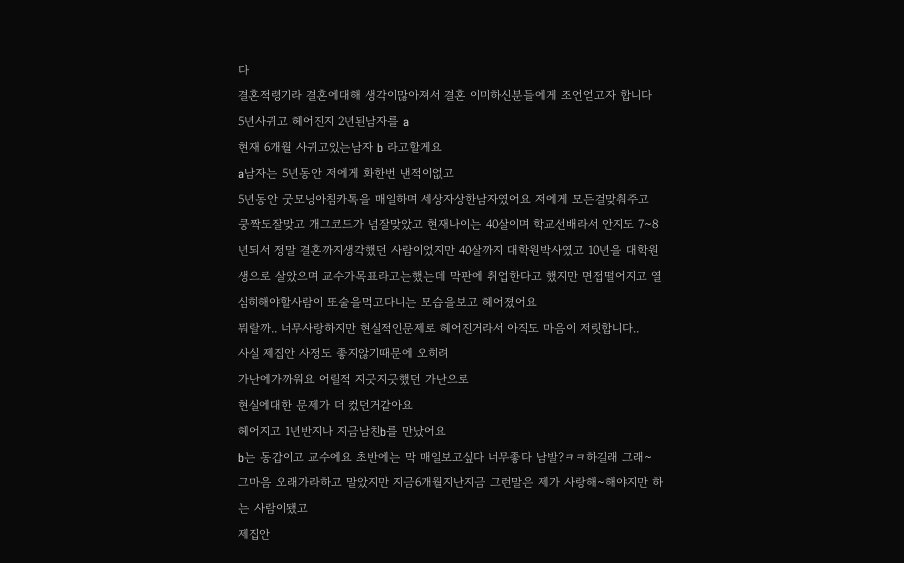다
결혼적령기라 결혼에대해 생각이많아져서 결혼 이미하신분들에게 조언얻고자 합니다
5년사귀고 헤어진지 2년된남자를 a
현재 6개월 사귀고있는남자 b 라고할게요
a남자는 5년동안 저에게 화한번 낸적이없고
5년동안 굿모닝아침카톡을 매일하며 세상자상한남자였어요 저에게 모든걸맞춰주고 쿵짝도잘맞고 개그코드가 넘잘맞았고 현재나이는 40살이며 학교선배라서 안지도 7~8년되서 정말 결혼까지생각했던 사람이었지만 40살까지 대학원박사였고 10년을 대학원생으로 살았으며 교수가목표라고는했는데 막판에 취업한다고 했지만 면접떨어지고 열심히해야할사람이 또술을먹고다니는 모습을보고 헤어졌어요
뭐랄까.. 너무사랑하지만 현실적인문제로 헤어진거라서 아직도 마음이 저릿합니다..
사실 제집안 사정도 좋지않기때문에 오히려
가난에가까워요 어릴적 지긋지긋했던 가난으로
현실에대한 문제가 더 컸던거같아요
헤어지고 1년반지나 지금남친b를 만났어요
b는 동갑이고 교수에요 초반에는 막 매일보고싶다 너무좋다 남발?ㅋㅋ하길래 그래~ 그마음 오래가라하고 말았지만 지금6개월지난지금 그런말은 제가 사랑해~해야지만 하는 사람이됐고
제집안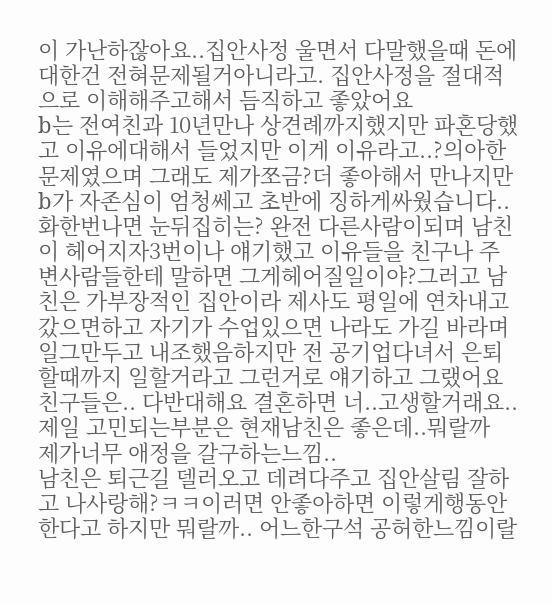이 가난하잖아요..집안사정 울면서 다말했을때 돈에대한건 전혀문제될거아니라고. 집안사정을 절대적으로 이해해주고해서 듬직하고 좋았어요
b는 전여친과 10년만나 상견례까지했지만 파혼당했고 이유에대해서 들었지만 이게 이유라고..?의아한문제였으며 그래도 제가쪼금?더 좋아해서 만나지만 b가 자존심이 엄청쎄고 초반에 징하게싸웠습니다.. 화한번나면 눈뒤집히는? 완전 다른사람이되며 남친이 헤어지자3번이나 얘기했고 이유들을 친구나 주변사람들한테 말하면 그게헤어질일이야?그러고 남친은 가부장적인 집안이라 제사도 평일에 연차내고 갔으면하고 자기가 수업있으면 나라도 가길 바라며 일그만두고 내조했음하지만 전 공기업다녀서 은퇴할때까지 일할거라고 그런거로 얘기하고 그랬어요 친구들은.. 다반대해요 결혼하면 너..고생할거래요..
제일 고민되는부분은 현재남친은 좋은데..뭐랄까
제가너무 애정을 갈구하는느낌..
남친은 퇴근길 델러오고 데려다주고 집안살림 잘하고 나사랑해?ㅋㅋ이러면 안좋아하면 이렇게행동안한다고 하지만 뭐랄까.. 어느한구석 공허한느낌이랄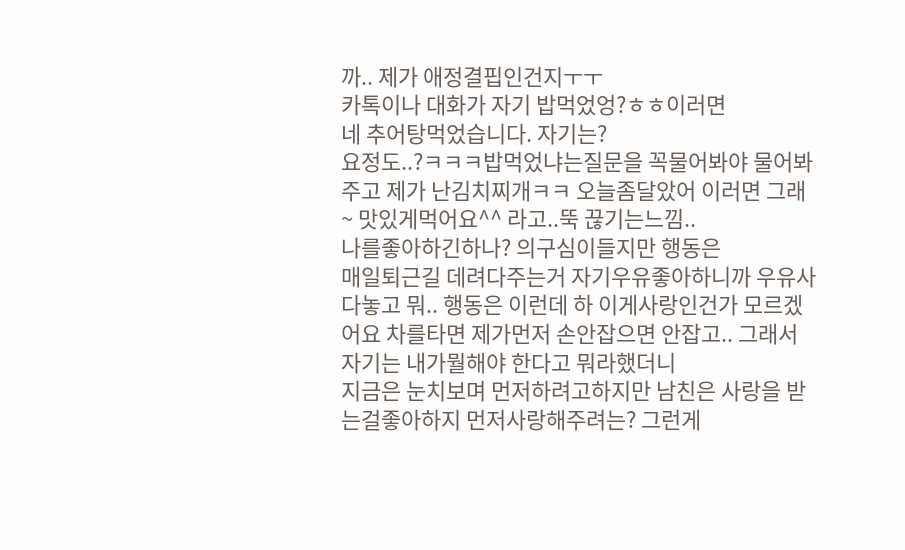까.. 제가 애정결핍인건지ㅜㅜ
카톡이나 대화가 자기 밥먹었엉?ㅎㅎ이러면
네 추어탕먹었습니다. 자기는?
요정도..?ㅋㅋㅋ밥먹었냐는질문을 꼭물어봐야 물어봐주고 제가 난김치찌개ㅋㅋ 오늘좀달았어 이러면 그래~ 맛있게먹어요^^ 라고..뚝 끊기는느낌..
나를좋아하긴하나? 의구심이들지만 행동은
매일퇴근길 데려다주는거 자기우유좋아하니까 우유사다놓고 뭐.. 행동은 이런데 하 이게사랑인건가 모르겠어요 차를타면 제가먼저 손안잡으면 안잡고.. 그래서 자기는 내가뭘해야 한다고 뭐라했더니
지금은 눈치보며 먼저하려고하지만 남친은 사랑을 받는걸좋아하지 먼저사랑해주려는? 그런게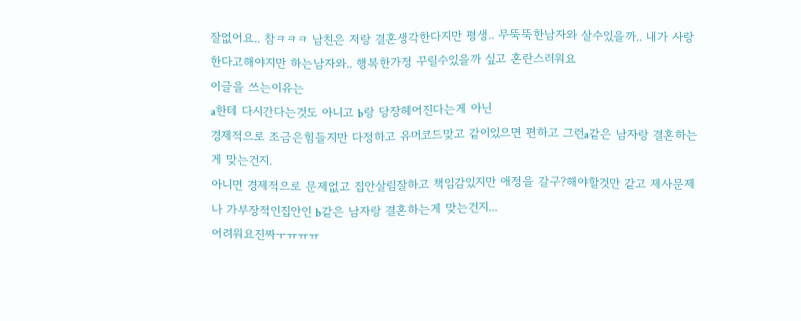잘없어요.. 참ㅋㅋㅋ 남친은 저랑 결혼생각한다지만 평생.. 무뚝뚝한남자와 살수있을까.. 내가 사랑한다고해야지만 하는남자와.. 행복한가정 꾸릴수있을까 싶고 혼란스러워요
이글을 쓰는이유는
a한테 다시간다는것도 아니고 b랑 당장헤어진다는게 아닌
경제적으로 조금은힘들지만 다정하고 유머코드맞고 같이있으면 편하고 그런a같은 남자랑 결혼하는게 맞는건지.
아니면 경제적으로 문제없고 집안살림잘하고 책임감있지만 애정을 갈구?해야할것만 같고 제사문제나 가부장적인집안인 b같은 남자랑 결혼하는게 맞는건지...
어려워요진짜ㅜㅠㅠㅠ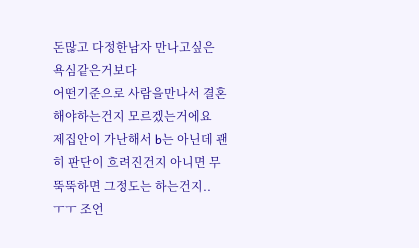돈많고 다정한남자 만나고싶은 욕심같은거보다
어떤기준으로 사람을만나서 결혼해야하는건지 모르겠는거에요
제집안이 가난해서 b는 아닌데 괜히 판단이 흐려진건지 아니면 무뚝뚝하면 그정도는 하는건지..
ㅜㅜ 조언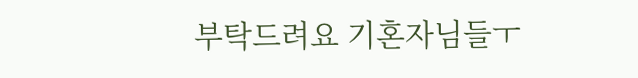부탁드려요 기혼자님들ㅜ